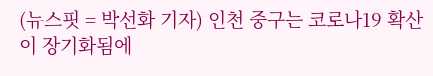(뉴스핏 = 박선화 기자) 인천 중구는 코로나19 확산이 장기화됨에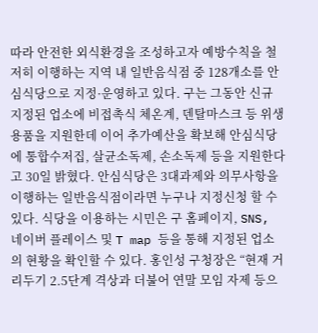따라 안전한 외식환경을 조성하고자 예방수칙을 철저히 이행하는 지역 내 일반음식점 중 128개소를 안심식당으로 지정·운영하고 있다. 구는 그동안 신규 지정된 업소에 비접촉식 체온계, 덴탈마스크 등 위생용품을 지원한데 이어 추가예산을 확보해 안심식당에 통합수저집, 살균소독제, 손소독제 등을 지원한다고 30일 밝혔다. 안심식당은 3대과제와 의무사항을 이행하는 일반음식점이라면 누구나 지정신청 할 수 있다. 식당을 이용하는 시민은 구 홈페이지, SNS, 네이버 플레이스 및 T map 등을 통해 지정된 업소의 현황을 확인할 수 있다. 홍인성 구청장은 “현재 거리두기 2.5단계 격상과 더불어 연말 모임 자제 등으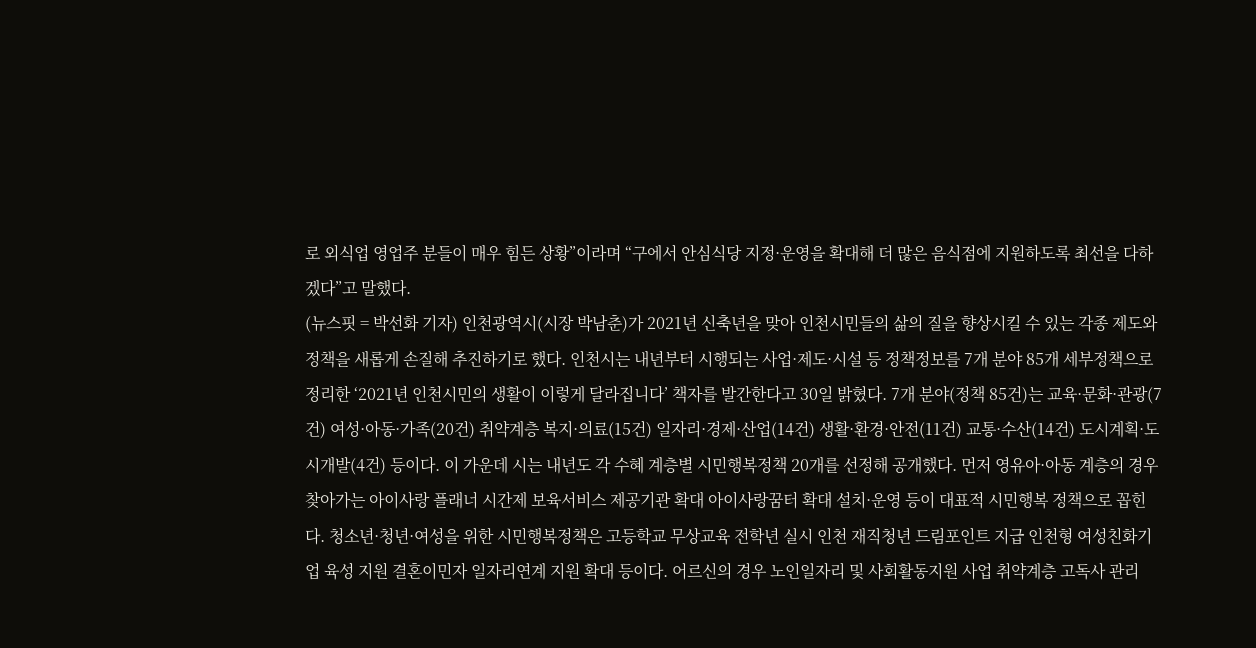로 외식업 영업주 분들이 매우 힘든 상황”이라며 “구에서 안심식당 지정·운영을 확대해 더 많은 음식점에 지원하도록 최선을 다하겠다”고 말했다.
(뉴스핏 = 박선화 기자) 인천광역시(시장 박남춘)가 2021년 신축년을 맞아 인천시민들의 삶의 질을 향상시킬 수 있는 각종 제도와 정책을 새롭게 손질해 추진하기로 했다. 인천시는 내년부터 시행되는 사업·제도·시설 등 정책정보를 7개 분야 85개 세부정책으로 정리한 ‘2021년 인천시민의 생활이 이렇게 달라집니다’ 책자를 발간한다고 30일 밝혔다. 7개 분야(정책 85건)는 교육·문화·관광(7건) 여성·아동·가족(20건) 취약계층 복지·의료(15건) 일자리·경제·산업(14건) 생활·환경·안전(11건) 교통·수산(14건) 도시계획·도시개발(4건) 등이다. 이 가운데 시는 내년도 각 수혜 계층별 시민행복정책 20개를 선정해 공개했다. 먼저 영유아·아동 계층의 경우 찾아가는 아이사랑 플래너 시간제 보육서비스 제공기관 확대 아이사랑꿈터 확대 설치·운영 등이 대표적 시민행복 정책으로 꼽힌다. 청소년·청년·여성을 위한 시민행복정책은 고등학교 무상교육 전학년 실시 인천 재직청년 드림포인트 지급 인천형 여성친화기업 육성 지원 결혼이민자 일자리연계 지원 확대 등이다. 어르신의 경우 노인일자리 및 사회활동지원 사업 취약계층 고독사 관리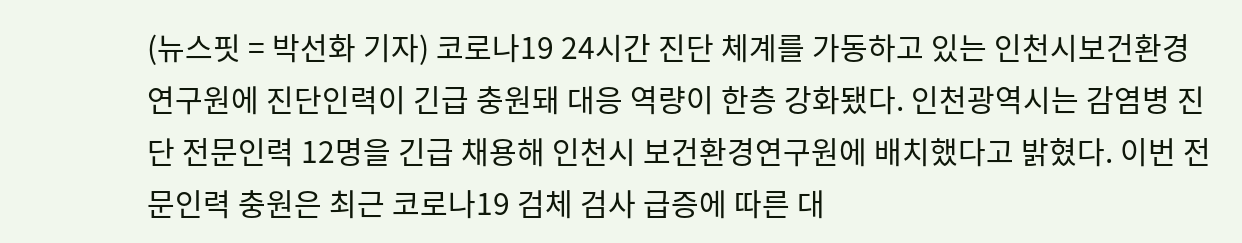(뉴스핏 = 박선화 기자) 코로나19 24시간 진단 체계를 가동하고 있는 인천시보건환경연구원에 진단인력이 긴급 충원돼 대응 역량이 한층 강화됐다. 인천광역시는 감염병 진단 전문인력 12명을 긴급 채용해 인천시 보건환경연구원에 배치했다고 밝혔다. 이번 전문인력 충원은 최근 코로나19 검체 검사 급증에 따른 대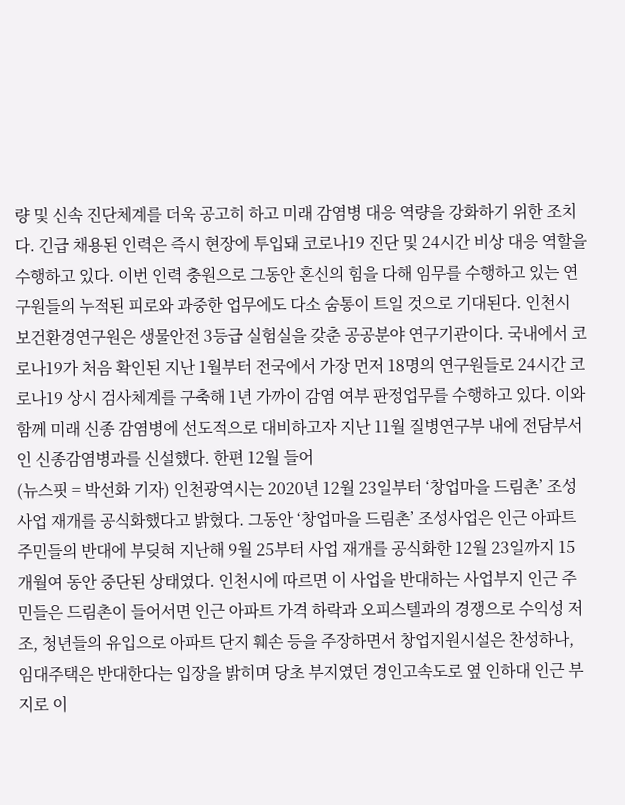량 및 신속 진단체계를 더욱 공고히 하고 미래 감염병 대응 역량을 강화하기 위한 조치다. 긴급 채용된 인력은 즉시 현장에 투입돼 코로나19 진단 및 24시간 비상 대응 역할을 수행하고 있다. 이번 인력 충원으로 그동안 혼신의 힘을 다해 임무를 수행하고 있는 연구원들의 누적된 피로와 과중한 업무에도 다소 숨통이 트일 것으로 기대된다. 인천시 보건환경연구원은 생물안전 3등급 실험실을 갖춘 공공분야 연구기관이다. 국내에서 코로나19가 처음 확인된 지난 1월부터 전국에서 가장 먼저 18명의 연구원들로 24시간 코로나19 상시 검사체계를 구축해 1년 가까이 감염 여부 판정업무를 수행하고 있다. 이와 함께 미래 신종 감염병에 선도적으로 대비하고자 지난 11월 질병연구부 내에 전담부서인 신종감염병과를 신설했다. 한편 12월 들어
(뉴스핏 = 박선화 기자) 인천광역시는 2020년 12월 23일부터 ‘창업마을 드림촌’ 조성사업 재개를 공식화했다고 밝혔다. 그동안 ‘창업마을 드림촌’ 조성사업은 인근 아파트 주민들의 반대에 부딪혀 지난해 9월 25부터 사업 재개를 공식화한 12월 23일까지 15개월여 동안 중단된 상태였다. 인천시에 따르면 이 사업을 반대하는 사업부지 인근 주민들은 드림촌이 들어서면 인근 아파트 가격 하락과 오피스텔과의 경쟁으로 수익성 저조, 청년들의 유입으로 아파트 단지 훼손 등을 주장하면서 창업지원시설은 찬성하나, 임대주택은 반대한다는 입장을 밝히며 당초 부지였던 경인고속도로 옆 인하대 인근 부지로 이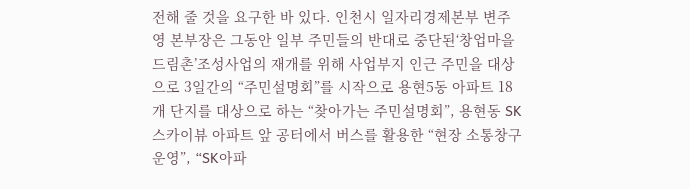전해 줄 것을 요구한 바 있다. 인천시 일자리경제본부 변주영 본부장은 그동안 일부 주민들의 반대로 중단된‘창업마을 드림촌’조성사업의 재개를 위해 사업부지 인근 주민을 대상으로 3일간의 “주민설명회”를 시작으로 용현5동 아파트 18개 단지를 대상으로 하는 “찾아가는 주민설명회”, 용현동 SK스카이뷰 아파트 앞 공터에서 버스를 활용한 “현장 소통창구 운영”, “SK아파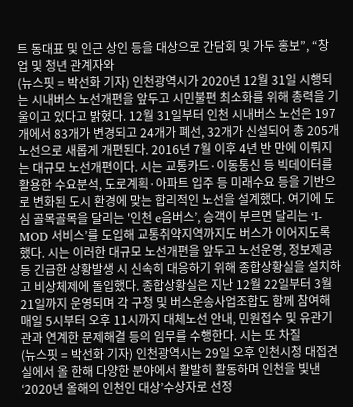트 동대표 및 인근 상인 등을 대상으로 간담회 및 가두 홍보”, “창업 및 청년 관계자와
(뉴스핏 = 박선화 기자) 인천광역시가 2020년 12월 31일 시행되는 시내버스 노선개편을 앞두고 시민불편 최소화를 위해 총력을 기울이고 있다고 밝혔다. 12월 31일부터 인천 시내버스 노선은 197개에서 83개가 변경되고 24개가 폐선, 32개가 신설되어 총 205개 노선으로 새롭게 개편된다. 2016년 7월 이후 4년 반 만에 이뤄지는 대규모 노선개편이다. 시는 교통카드·이동통신 등 빅데이터를 활용한 수요분석, 도로계획·아파트 입주 등 미래수요 등을 기반으로 변화된 도시 환경에 맞는 합리적인 노선을 설계했다. 여기에 도심 골목골목을 달리는 '인천 e음버스’, 승객이 부르면 달리는 ‘I-MOD 서비스’를 도입해 교통취약지역까지도 버스가 이어지도록 했다. 시는 이러한 대규모 노선개편을 앞두고 노선운영, 정보제공 등 긴급한 상황발생 시 신속히 대응하기 위해 종합상황실을 설치하고 비상체제에 돌입했다. 종합상황실은 지난 12월 22일부터 3월 21일까지 운영되며 각 구청 및 버스운송사업조합도 함께 참여해 매일 5시부터 오후 11시까지 대체노선 안내, 민원접수 및 유관기관과 연계한 문제해결 등의 임무를 수행한다. 시는 또 차질
(뉴스핏 = 박선화 기자) 인천광역시는 29일 오후 인천시청 대접견실에서 올 한해 다양한 분야에서 활발히 활동하며 인천을 빛낸 ‘2020년 올해의 인천인 대상’수상자로 선정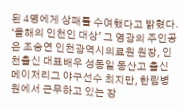된 4명에게 상패를 수여했다고 밝혔다. ‘올해의 인천인 대상’ 그 영광의 주인공은 조승연 인천광역시의료원 원장, 인천출신 대표배우 성동일 동산고 출신 메이저리그 야구선수 최지만, 한림병원에서 근무하고 있는 장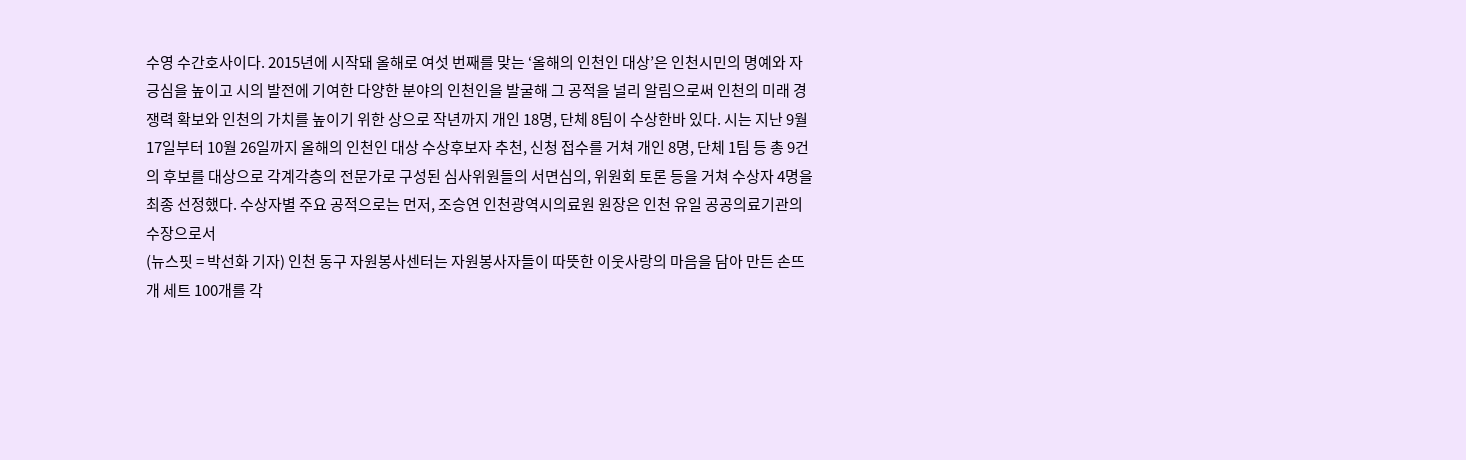수영 수간호사이다. 2015년에 시작돼 올해로 여섯 번째를 맞는 ‘올해의 인천인 대상’은 인천시민의 명예와 자긍심을 높이고 시의 발전에 기여한 다양한 분야의 인천인을 발굴해 그 공적을 널리 알림으로써 인천의 미래 경쟁력 확보와 인천의 가치를 높이기 위한 상으로 작년까지 개인 18명, 단체 8팀이 수상한바 있다. 시는 지난 9월 17일부터 10월 26일까지 올해의 인천인 대상 수상후보자 추천, 신청 접수를 거쳐 개인 8명, 단체 1팀 등 총 9건의 후보를 대상으로 각계각층의 전문가로 구성된 심사위원들의 서면심의, 위원회 토론 등을 거쳐 수상자 4명을 최종 선정했다. 수상자별 주요 공적으로는 먼저, 조승연 인천광역시의료원 원장은 인천 유일 공공의료기관의 수장으로서
(뉴스핏 = 박선화 기자) 인천 동구 자원봉사센터는 자원봉사자들이 따뜻한 이웃사랑의 마음을 담아 만든 손뜨개 세트 100개를 각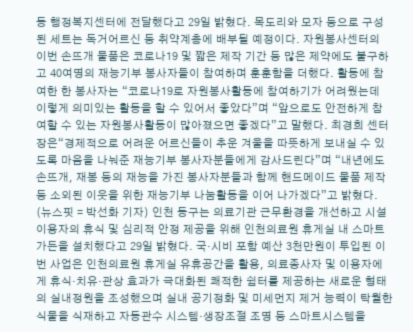동 행정복지센터에 전달했다고 29일 밝혔다. 목도리와 모자 등으로 구성된 세트는 독거어르신 등 취약계층에 배부될 예정이다. 자원봉사센터의 이번 손뜨개 물품은 코로나19 및 짧은 제작 기간 등 많은 제약에도 불구하고 40여명의 재능기부 봉사자들이 참여하며 훈훈함을 더했다. 활동에 참여한 한 봉사자는 “코로나19로 자원봉사활동에 참여하기가 어려웠는데 이렇게 의미있는 활동을 할 수 있어서 좋았다”며 “앞으로도 안전하게 참여할 수 있는 자원봉사활동이 많아졌으면 좋겠다”고 말했다. 최경희 센터장은“경제적으로 어려운 어르신들이 추운 겨울을 따뜻하게 보내실 수 있도록 마음을 나눠준 재능기부 봉사자분들에게 감사드린다”며 “내년에도 손뜨개, 재봉 등의 재능을 가진 봉사자분들과 함께 핸드메이드 물품 제작 등 소외된 이웃을 위한 재능기부 나눔활동을 이어 나가겠다”고 밝혔다.
(뉴스핏 = 박선화 기자) 인천 동구는 의료기관 근무환경을 개선하고 시설 이용자의 휴식 및 심리적 안정 제공을 위해 인천의료원 휴게실 내 스마트가든을 설치했다고 29일 밝혔다. 국·시비 포함 예산 3천만원이 투입된 이번 사업은 인천의료원 휴게실 유휴공간을 활용, 의료종사자 및 이용자에게 휴식·치유·관상 효과가 극대화된 쾌적한 쉼터를 제공하는 새로운 형태의 실내정원을 조성했으며 실내 공기정화 및 미세먼지 제거 능력이 탁월한 식물을 식재하고 자동관수 시스템·생장조절 조명 등 스마트시스템을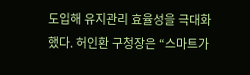도입해 유지관리 효율성을 극대화했다. 허인환 구청장은 “스마트가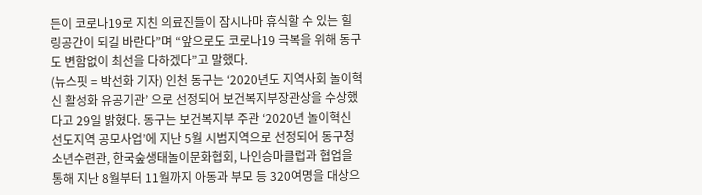든이 코로나19로 지친 의료진들이 잠시나마 휴식할 수 있는 힐링공간이 되길 바란다”며 “앞으로도 코로나19 극복을 위해 동구도 변함없이 최선을 다하겠다”고 말했다.
(뉴스핏 = 박선화 기자) 인천 동구는 ‘2020년도 지역사회 놀이혁신 활성화 유공기관’ 으로 선정되어 보건복지부장관상을 수상했다고 29일 밝혔다. 동구는 보건복지부 주관 ‘2020년 놀이혁신 선도지역 공모사업’에 지난 5월 시범지역으로 선정되어 동구청소년수련관, 한국숲생태놀이문화협회, 나인승마클럽과 협업을 통해 지난 8월부터 11월까지 아동과 부모 등 320여명을 대상으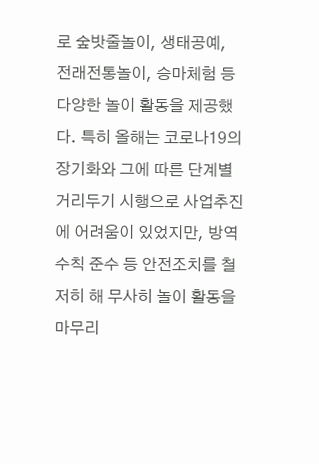로 숲밧줄놀이, 생태공예, 전래전통놀이, 승마체험 등 다양한 놀이 활동을 제공했다. 특히 올해는 코로나19의 장기화와 그에 따른 단계별 거리두기 시행으로 사업추진에 어려움이 있었지만, 방역수칙 준수 등 안전조치를 철저히 해 무사히 놀이 활동을 마무리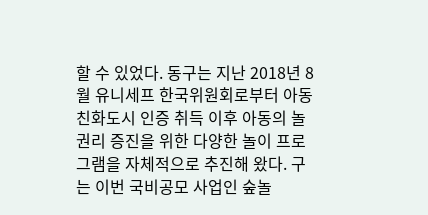할 수 있었다. 동구는 지난 2018년 8월 유니세프 한국위원회로부터 아동친화도시 인증 취득 이후 아동의 놀 권리 증진을 위한 다양한 놀이 프로그램을 자체적으로 추진해 왔다. 구는 이번 국비공모 사업인 숲놀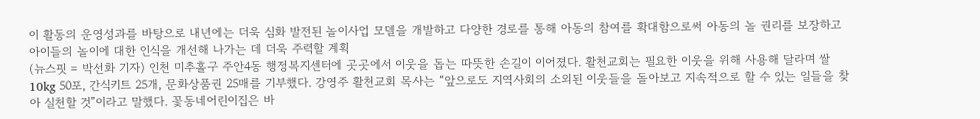이 활동의 운영성과를 바탕으로 내년에는 더욱 심화 발전된 놀이사업 모델을 개발하고 다양한 경로를 통해 아동의 참여를 확대함으로써 아동의 놀 권리를 보장하고 아이들의 놀이에 대한 인식을 개선해 나가는 데 더욱 주력할 계획
(뉴스핏 = 박선화 기자) 인천 미추홀구 주안4동 행정복지센터에 곳곳에서 이웃을 돕는 따뜻한 손길이 이어졌다. 활천교회는 필요한 이웃을 위해 사용해 달라며 쌀10kg 50포, 간식키트 25개, 문화상품권 25매를 기부했다. 강영주 활천교회 목사는 “앞으로도 지역사회의 소외된 이웃들을 돌아보고 지속적으로 할 수 있는 일들을 찾아 실천할 것”이라고 말했다. 꽃동네어린이집은 바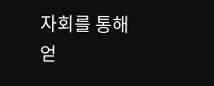자회를 통해 얻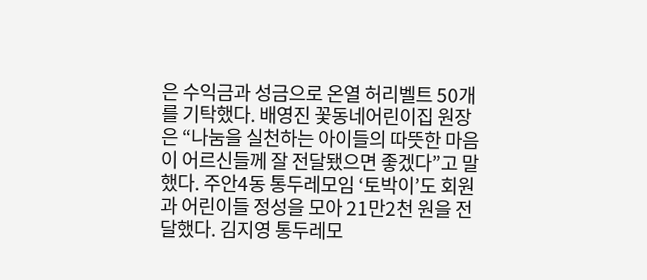은 수익금과 성금으로 온열 허리벨트 50개를 기탁했다. 배영진 꽃동네어린이집 원장은 “나눔을 실천하는 아이들의 따뜻한 마음이 어르신들께 잘 전달됐으면 좋겠다”고 말했다. 주안4동 통두레모임 ‘토박이’도 회원과 어린이들 정성을 모아 21만2천 원을 전달했다. 김지영 통두레모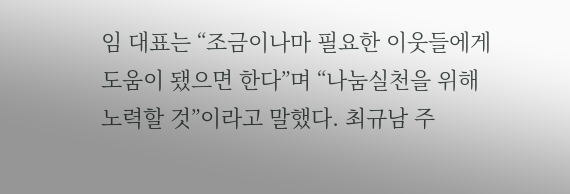임 대표는 “조금이나마 필요한 이웃들에게 도움이 됐으면 한다”며 “나눔실천을 위해 노력할 것”이라고 말했다. 최규남 주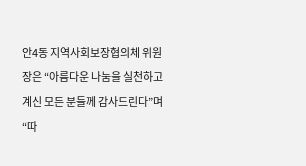안4동 지역사회보장협의체 위원장은 “아름다운 나눔을 실천하고 계신 모든 분들께 감사드린다”며 “따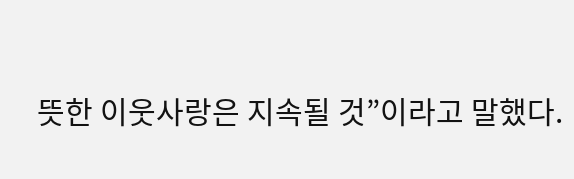뜻한 이웃사랑은 지속될 것”이라고 말했다.